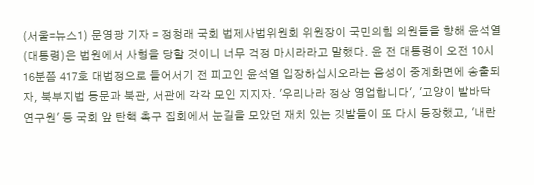(서울=뉴스1) 문영광 기자 = 정청래 국회 법제사법위원회 위원장이 국민의힘 의원들을 향해 윤석열 (대통령)은 법원에서 사형을 당할 것이니 너무 걱정 마시라라고 말했다. 윤 전 대통령이 오전 10시 16분쯤 417호 대법정으로 들어서기 전 피고인 윤석열 입장하십시오라는 음성이 중계화면에 송출되자, 북부지법 동문과 북관, 서관에 각각 모인 지지자. '우리나라 정상 영업합니다', '고양이 발바닥 연구원' 등 국회 앞 탄핵 촉구 집회에서 눈길을 모았던 재치 있는 깃발들이 또 다시 등장했고, '내란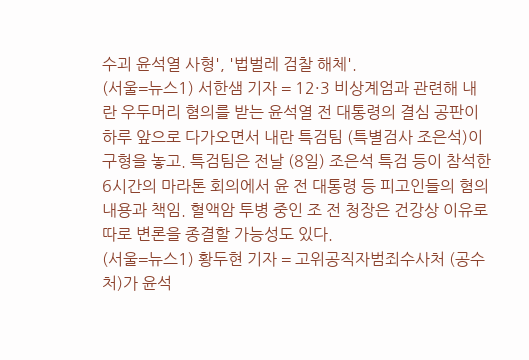수괴 윤석열 사형', '법벌레 검찰 해체'.
(서울=뉴스1) 서한샘 기자 = 12·3 비상계엄과 관련해 내란 우두머리 혐의를 받는 윤석열 전 대통령의 결심 공판이 하루 앞으로 다가오면서 내란 특검팀 (특별검사 조은석)이 구형을 놓고. 특검팀은 전날 (8일) 조은석 특검 등이 참석한 6시간의 마라톤 회의에서 윤 전 대통령 등 피고인들의 혐의 내용과 책임. 혈액암 투병 중인 조 전 청장은 건강상 이유로 따로 변론을 종결할 가능성도 있다.
(서울=뉴스1) 황두현 기자 = 고위공직자범죄수사처 (공수처)가 윤석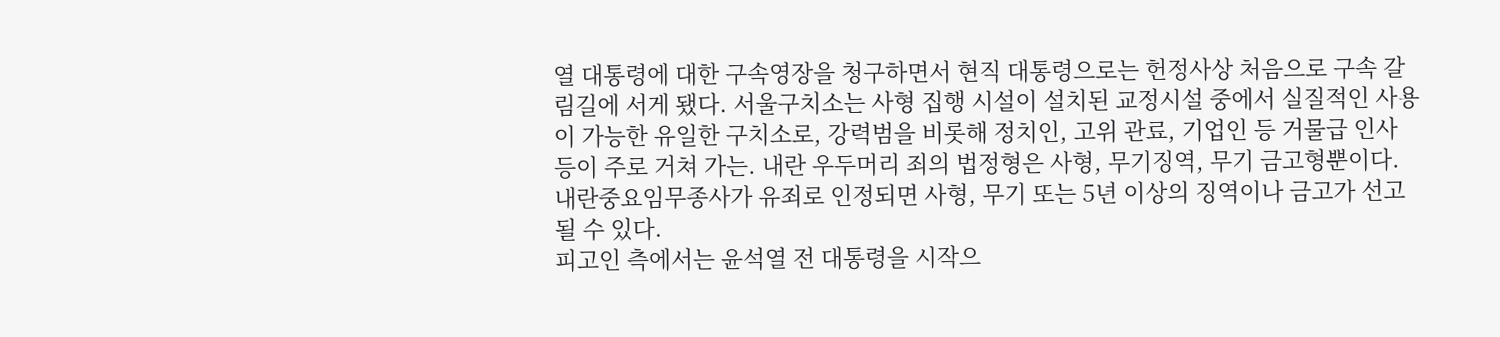열 대통령에 대한 구속영장을 청구하면서 현직 대통령으로는 헌정사상 처음으로 구속 갈림길에 서게 됐다. 서울구치소는 사형 집행 시설이 설치된 교정시설 중에서 실질적인 사용이 가능한 유일한 구치소로, 강력범을 비롯해 정치인, 고위 관료, 기업인 등 거물급 인사 등이 주로 거쳐 가는. 내란 우두머리 죄의 법정형은 사형, 무기징역, 무기 금고형뿐이다. 내란중요임무종사가 유죄로 인정되면 사형, 무기 또는 5년 이상의 징역이나 금고가 선고될 수 있다.
피고인 측에서는 윤석열 전 대통령을 시작으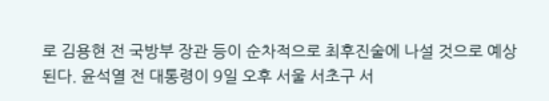로 김용현 전 국방부 장관 등이 순차적으로 최후진술에 나설 것으로 예상된다. 윤석열 전 대통령이 9일 오후 서울 서초구 서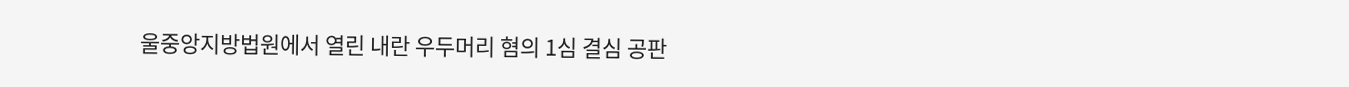울중앙지방법원에서 열린 내란 우두머리 혐의 1심 결심 공판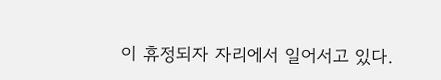이 휴정되자 자리에서 일어서고 있다.